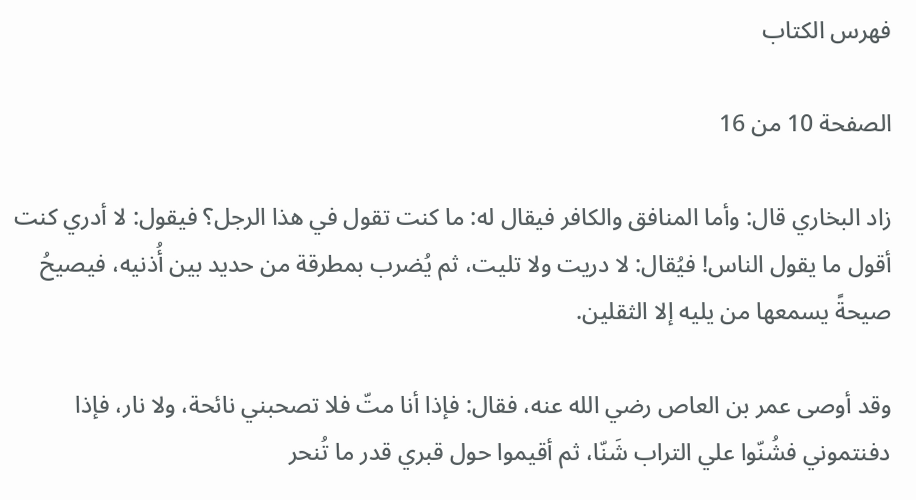فهرس الكتاب

الصفحة 10 من 16

زاد البخاري قال: وأما المنافق والكافر فيقال له: ما كنت تقول في هذا الرجل؟ فيقول: لا أدري كنت أقول ما يقول الناس! فيُقال: لا دريت ولا تليت، ثم يُضرب بمطرقة من حديد بين أُذنيه، فيصيحُ صيحةً يسمعها من يليه إلا الثقلين.

وقد أوصى عمر بن العاص رضي الله عنه، فقال: فإذا أنا متّ فلا تصحبني نائحة، ولا نار، فإذا دفنتموني فشُنّوا علي التراب شَنّا، ثم أقيموا حول قبري قدر ما تُنحر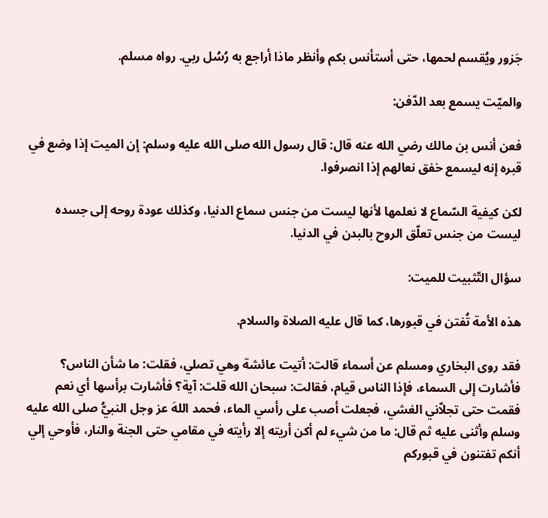جَزور ويُقسم لحمها، حتى أستأنس بكم وأنظر ماذا أراجع به رُسُل ربي. رواه مسلم.

والميّت يسمع بعد الدّفن:

فعن أنس بن مالك رضي الله عنه قال: قال رسول الله صلى الله عليه وسلم: إن الميت إذا وضع في قبره إنه ليسمع خفق نعالهم إذا انصرفوا.

لكن كيفية السّماع لا نعلمها لأنها ليست من جنس سماع الدنيا، وكذلك عودة روحه إلى جسده ليست من جنس تعلّق الروح بالبدن في الدنيا.

سؤال التّثبيت للميت:

هذه الأمة تُفتن في قبورها، كما قال عليه الصلاة والسلام.

فقد روى البخاري ومسلم عن أسماء قالت: أتيت عائشة وهي تصلي، فقلت: ما شأن الناس؟ فأشارت إلى السماء، فإذا الناس قيام، فقالت: سبحان الله قلت: آية؟ فأشارت برأسها أي نعم فقمت حتى تجلاّني الغشي، فجعلت أصب على رأسي الماء، فحمد اللهَ عز وجل النبيُّ صلى الله عليه وسلم وأثنى عليه ثم قال: ما من شيء لم أكن أريته إلا رأيته في مقامي حتى الجنة والنار، فأوحي إلي أنكم تفتنون في قبوركم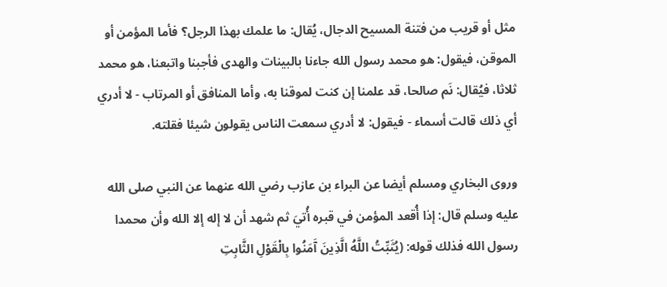مثل أو قريب من فتنة المسيح الدجال، يُقال: ما علمك بهذا الرجل؟ فأما المؤمن أو الموقن، فيقول: هو محمد رسول الله جاءنا بالبينات والهدى فأجبنا واتبعنا، هو محمد ثلاثا، فيُقال: نَم صالحا، قد علمنا إن كنت لموقنا به، وأما المنافق أو المرتاب - لا أدري أي ذلك قالت أسماء - فيقول: لا أدري سمعت الناس يقولون شيئا فقلته.

وروى البخاري ومسلم أيضا عن البراء بن عازب رضي الله عنهما عن النبي صلى الله عليه وسلم قال: إذا أُقعد المؤمن في قبره أُتيَ ثم شهد أن لا إله إلا الله وأن محمدا رسول الله فذلك قوله: (يُثَبِّتُ اللَّهُ الَّذِينَ آَمَنُوا بِالْقَوْلِ الثَّابِتِ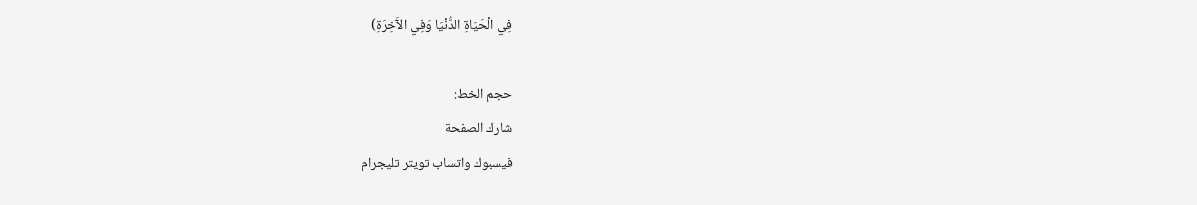فِي الْحَيَاةِ الدُّنْيَا وَفِي الآَخِرَةِ)

حجم الخط:
شارك الصفحة
فيسبوك واتساب تويتر تليجرام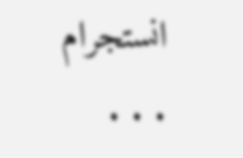انستجرام
. . .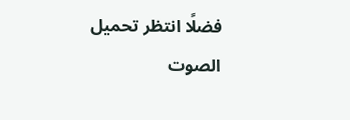فضلًا انتظر تحميل الصوت